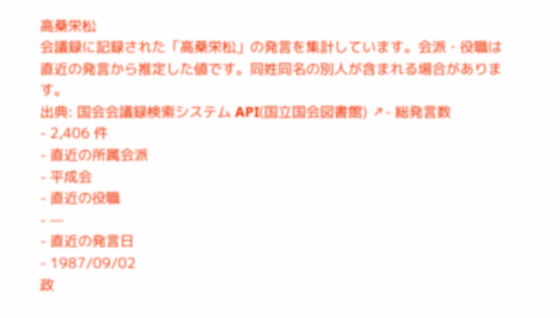高桑栄松
会議録に記録された「高桑栄松」の発言を集計しています。会派・役職は直近の発言から推定した値です。同姓同名の別人が含まれる場合があります。
出典: 国会会議録検索システム API(国立国会図書館) ↗- 総発言数
- 2,406 件
- 直近の所属会派
- 平成会
- 直近の役職
- —
- 直近の発言日
- 1987/09/02
政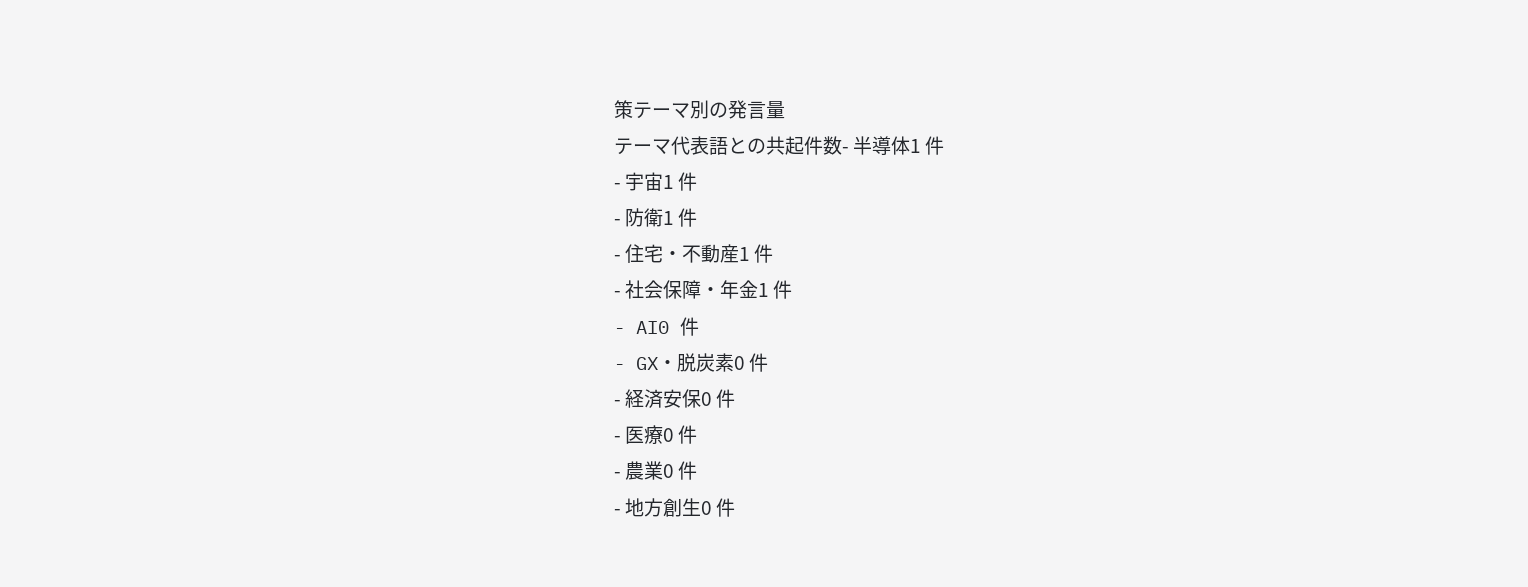策テーマ別の発言量
テーマ代表語との共起件数- 半導体1 件
- 宇宙1 件
- 防衛1 件
- 住宅・不動産1 件
- 社会保障・年金1 件
- AI0 件
- GX・脱炭素0 件
- 経済安保0 件
- 医療0 件
- 農業0 件
- 地方創生0 件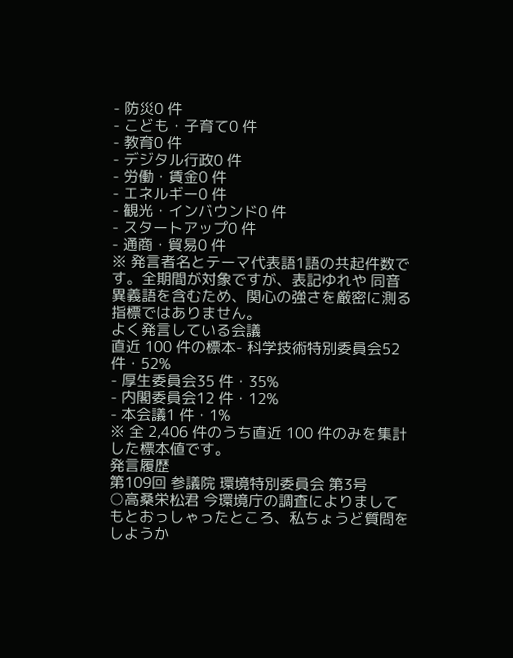- 防災0 件
- こども・子育て0 件
- 教育0 件
- デジタル行政0 件
- 労働・賃金0 件
- エネルギー0 件
- 観光・インバウンド0 件
- スタートアップ0 件
- 通商・貿易0 件
※ 発言者名とテーマ代表語1語の共起件数です。全期間が対象ですが、表記ゆれや 同音異義語を含むため、関心の強さを厳密に測る指標ではありません。
よく発言している会議
直近 100 件の標本- 科学技術特別委員会52 件・52%
- 厚生委員会35 件・35%
- 内閣委員会12 件・12%
- 本会議1 件・1%
※ 全 2,406 件のうち直近 100 件のみを集計した標本値です。
発言履歴
第109回 参議院 環境特別委員会 第3号
○高桑栄松君 今環境庁の調査によりましてもとおっしゃったところ、私ちょうど質問をしようか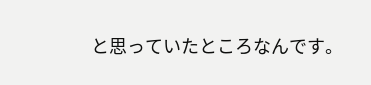と思っていたところなんです。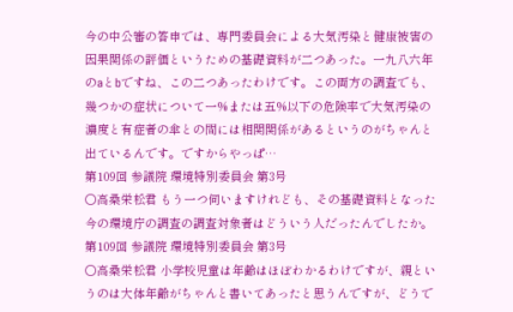今の中公審の答申では、専門委員会による大気汚染と健康被害の因果関係の評価というための基礎資料が二つあった。一九八六年のaとbですね、この二つあったわけです。この両方の調査でも、幾つかの症状について一%または五%以下の危険率で大気汚染の濃度と有症者の傘との間には相関関係があるというのがちゃんと出ているんです。ですからやっぱ…
第109回 参議院 環境特別委員会 第3号
○高桑栄松君 もう一つ伺いますけれども、その基礎資料となった今の環境庁の調査の調査対象者はどういう人だったんでしたか。
第109回 参議院 環境特別委員会 第3号
○高桑栄松君 小学校児童は年齢はほぼわかるわけですが、親というのは大体年齢がちゃんと書いてあったと思うんですが、どうで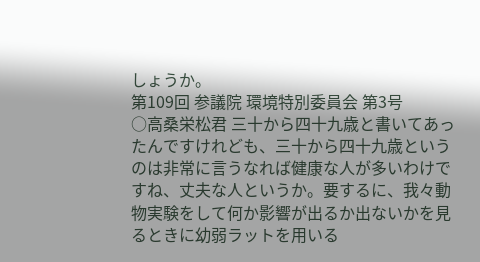しょうか。
第109回 参議院 環境特別委員会 第3号
○高桑栄松君 三十から四十九歳と書いてあったんですけれども、三十から四十九歳というのは非常に言うなれば健康な人が多いわけですね、丈夫な人というか。要するに、我々動物実験をして何か影響が出るか出ないかを見るときに幼弱ラットを用いる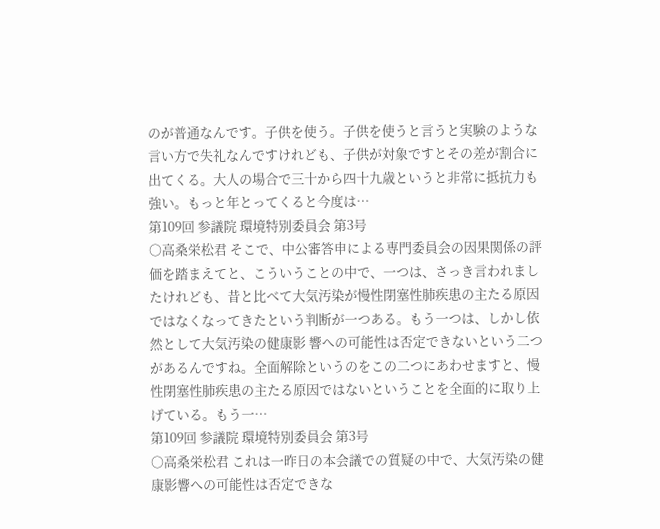のが普通なんです。子供を使う。子供を使うと言うと実験のような言い方で失礼なんですけれども、子供が対象ですとその差が割合に出てくる。大人の場合で三十から四十九歳というと非常に抵抗力も強い。もっと年とってくると今度は…
第109回 参議院 環境特別委員会 第3号
○高桑栄松君 そこで、中公審答申による専門委員会の因果関係の評価を踏まえてと、こういうことの中で、一つは、さっき言われましたけれども、昔と比べて大気汚染が慢性閉塞性肺疾患の主たる原因ではなくなってきたという判断が一つある。もう一つは、しかし依然として大気汚染の健康影 響への可能性は否定できないという二つがあるんですね。全面解除というのをこの二つにあわせますと、慢性閉塞性肺疾患の主たる原因ではないということを全面的に取り上げている。もう一…
第109回 参議院 環境特別委員会 第3号
○高桑栄松君 これは一昨日の本会議での質疑の中で、大気汚染の健康影響への可能性は否定できな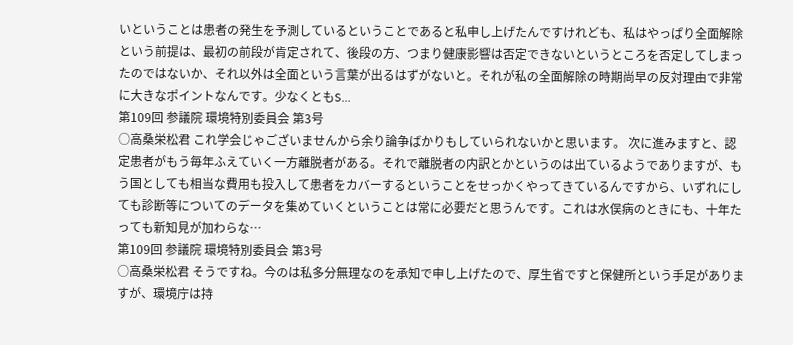いということは患者の発生を予測しているということであると私申し上げたんですけれども、私はやっぱり全面解除という前提は、最初の前段が肯定されて、後段の方、つまり健康影響は否定できないというところを否定してしまったのではないか、それ以外は全面という言葉が出るはずがないと。それが私の全面解除の時期尚早の反対理由で非常に大きなポイントなんです。少なくともS…
第109回 参議院 環境特別委員会 第3号
○高桑栄松君 これ学会じゃございませんから余り論争ばかりもしていられないかと思います。 次に進みますと、認定患者がもう毎年ふえていく一方離脱者がある。それで離脱者の内訳とかというのは出ているようでありますが、もう国としても相当な費用も投入して患者をカバーするということをせっかくやってきているんですから、いずれにしても診断等についてのデータを集めていくということは常に必要だと思うんです。これは水俣病のときにも、十年たっても新知見が加わらな…
第109回 参議院 環境特別委員会 第3号
○高桑栄松君 そうですね。今のは私多分無理なのを承知で申し上げたので、厚生省ですと保健所という手足がありますが、環境庁は持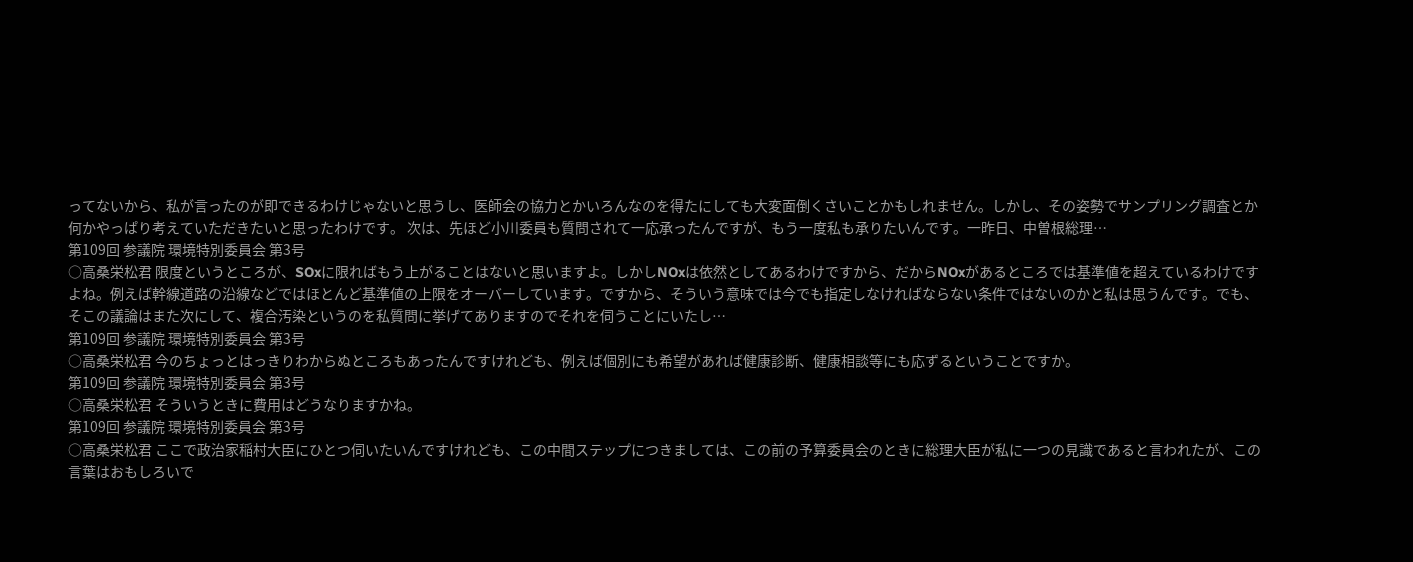ってないから、私が言ったのが即できるわけじゃないと思うし、医師会の協力とかいろんなのを得たにしても大変面倒くさいことかもしれません。しかし、その姿勢でサンプリング調査とか何かやっぱり考えていただきたいと思ったわけです。 次は、先ほど小川委員も質問されて一応承ったんですが、もう一度私も承りたいんです。一昨日、中曽根総理…
第109回 参議院 環境特別委員会 第3号
○高桑栄松君 限度というところが、SOxに限ればもう上がることはないと思いますよ。しかしNOxは依然としてあるわけですから、だからNOxがあるところでは基準値を超えているわけですよね。例えば幹線道路の沿線などではほとんど基準値の上限をオーバーしています。ですから、そういう意味では今でも指定しなければならない条件ではないのかと私は思うんです。でも、そこの議論はまた次にして、複合汚染というのを私質問に挙げてありますのでそれを伺うことにいたし…
第109回 参議院 環境特別委員会 第3号
○高桑栄松君 今のちょっとはっきりわからぬところもあったんですけれども、例えば個別にも希望があれば健康診断、健康相談等にも応ずるということですか。
第109回 参議院 環境特別委員会 第3号
○高桑栄松君 そういうときに費用はどうなりますかね。
第109回 参議院 環境特別委員会 第3号
○高桑栄松君 ここで政治家稲村大臣にひとつ伺いたいんですけれども、この中間ステップにつきましては、この前の予算委員会のときに総理大臣が私に一つの見識であると言われたが、この言葉はおもしろいで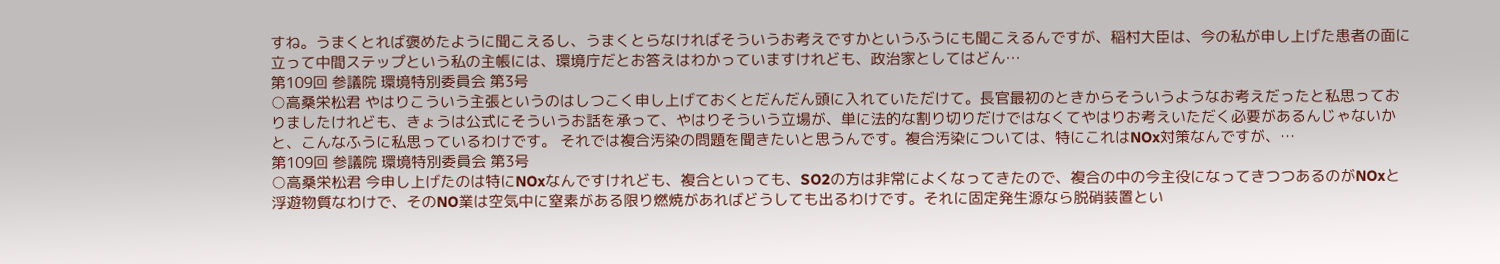すね。うまくとれば褒めたように聞こえるし、うまくとらなければそういうお考えですかというふうにも聞こえるんですが、稲村大臣は、今の私が申し上げた患者の面に立って中間ステップという私の主帳には、環境庁だとお答えはわかっていますけれども、政治家としてはどん…
第109回 参議院 環境特別委員会 第3号
○高桑栄松君 やはりこういう主張というのはしつこく申し上げておくとだんだん頭に入れていただけて。長官最初のときからそういうようなお考えだったと私思っておりましたけれども、きょうは公式にそういうお話を承って、やはりそういう立場が、単に法的な割り切りだけではなくてやはりお考えいただく必要があるんじゃないかと、こんなふうに私思っているわけです。 それでは複合汚染の問題を聞きたいと思うんです。複合汚染については、特にこれはNOx対策なんですが、…
第109回 参議院 環境特別委員会 第3号
○高桑栄松君 今申し上げたのは特にNOxなんですけれども、複合といっても、SO2の方は非常によくなってきたので、複合の中の今主役になってきつつあるのがNOxと浮遊物質なわけで、そのNO業は空気中に窒素がある限り燃焼があればどうしても出るわけです。それに固定発生源なら脱硝装置とい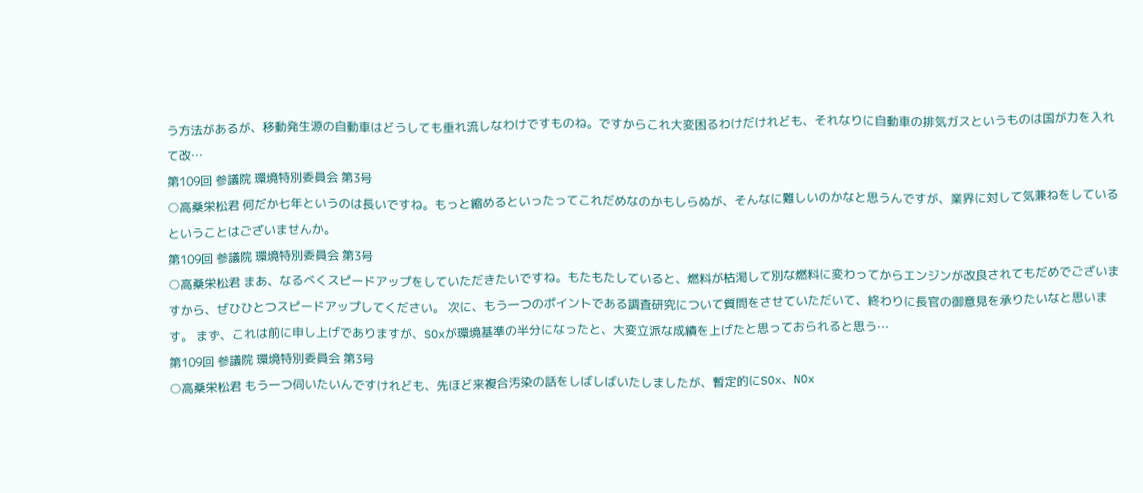う方法があるが、移動発生源の自動車はどうしても垂れ流しなわけですものね。ですからこれ大変困るわけだけれども、それなりに自動車の排気ガスというものは国が力を入れて改…
第109回 参議院 環境特別委員会 第3号
○高桑栄松君 何だか七年というのは長いですね。もっと縮めるといったってこれだめなのかもしらぬが、そんなに難しいのかなと思うんですが、業界に対して気兼ねをしているということはございませんか。
第109回 参議院 環境特別委員会 第3号
○高桑栄松君 まあ、なるべくスピードアップをしていただきたいですね。もたもたしていると、燃料が枯渇して別な燃料に変わってからエンジンが改良されてもだめでございますから、ぜひひとつスピードアップしてください。 次に、もう一つのポイントである調査研究について質問をさせていただいて、終わりに長官の御意見を承りたいなと思います。 まず、これは前に申し上げでありますが、SOxが環境基準の半分になったと、大変立派な成績を上げたと思っておられると思う…
第109回 参議院 環境特別委員会 第3号
○高桑栄松君 もう一つ伺いたいんですけれども、先ほど来複合汚染の話をしばしばいたしましたが、暫定的にSOx、NOx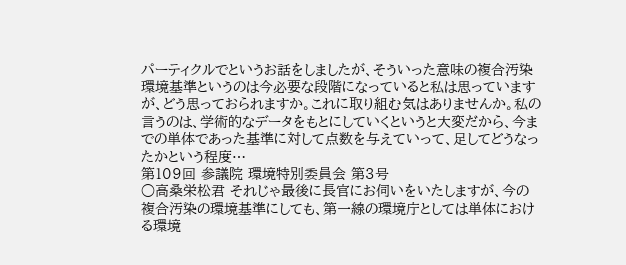パーティクルでというお話をしましたが、そういった意味の複合汚染環境基準というのは今必要な段階になっていると私は思っていますが、どう思っておられますか。これに取り組む気はありませんか。私の言うのは、学術的なデータをもとにしていくというと大変だから、今までの単体であった基準に対して点数を与えていって、足してどうなったかという程度…
第109回 参議院 環境特別委員会 第3号
○高桑栄松君 それじゃ最後に長官にお伺いをいたしますが、今の複合汚染の環境基準にしても、第一線の環境庁としては単体における環境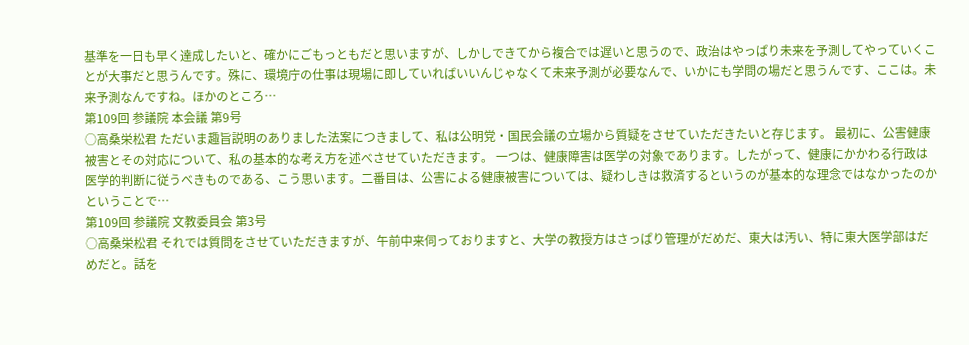基準を一日も早く達成したいと、確かにごもっともだと思いますが、しかしできてから複合では遅いと思うので、政治はやっぱり未来を予測してやっていくことが大事だと思うんです。殊に、環境庁の仕事は現場に即していればいいんじゃなくて未来予測が必要なんで、いかにも学問の場だと思うんです、ここは。未来予測なんですね。ほかのところ…
第109回 参議院 本会議 第9号
○高桑栄松君 ただいま趣旨説明のありました法案につきまして、私は公明党・国民会議の立場から質疑をさせていただきたいと存じます。 最初に、公害健康被害とその対応について、私の基本的な考え方を述べさせていただきます。 一つは、健康障害は医学の対象であります。したがって、健康にかかわる行政は医学的判断に従うべきものである、こう思います。二番目は、公害による健康被害については、疑わしきは救済するというのが基本的な理念ではなかったのかということで…
第109回 参議院 文教委員会 第3号
○高桑栄松君 それでは質問をさせていただきますが、午前中来伺っておりますと、大学の教授方はさっぱり管理がだめだ、東大は汚い、特に東大医学部はだめだと。話を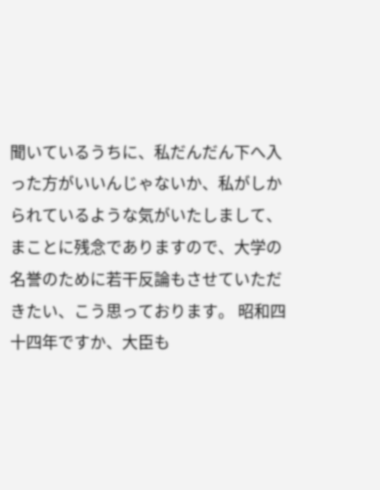聞いているうちに、私だんだん下へ入った方がいいんじゃないか、私がしかられているような気がいたしまして、まことに残念でありますので、大学の名誉のために若干反論もさせていただきたい、こう思っております。 昭和四十四年ですか、大臣も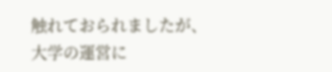触れておられましたが、大学の運営に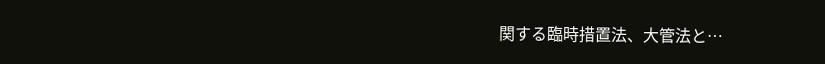関する臨時措置法、大管法と…